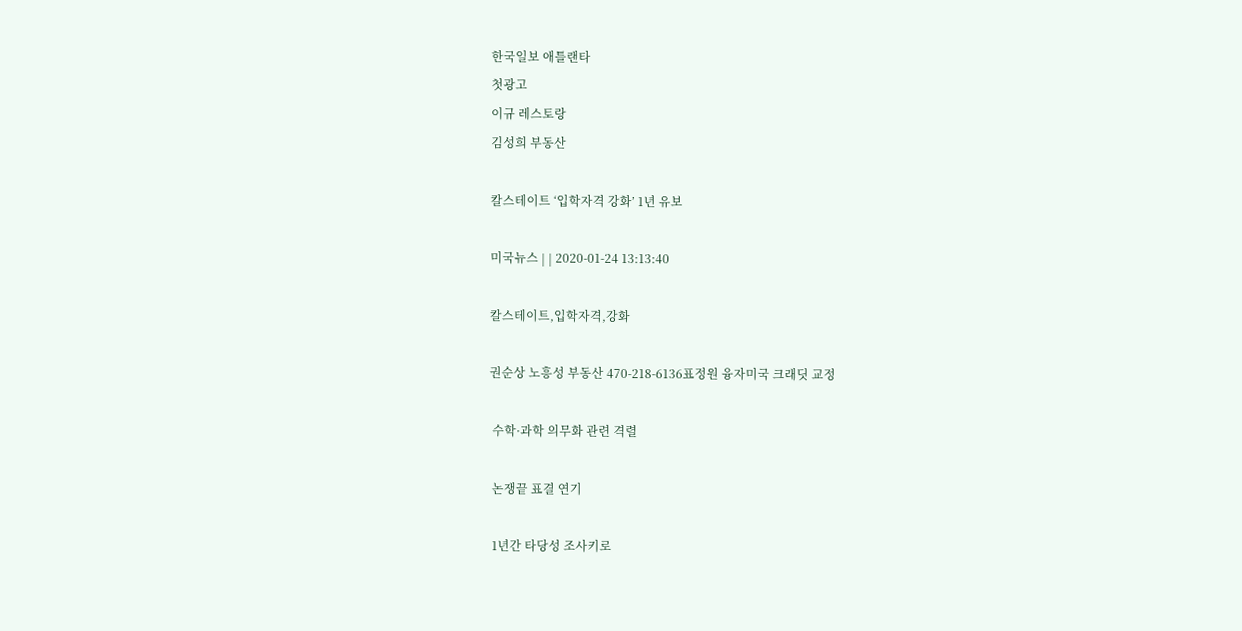한국일보 애틀랜타
첫광고
이규 레스토랑
김성희 부동산

칼스테이트 ‘입학자격 강화’ 1년 유보

미국뉴스 | | 2020-01-24 13:13:40

칼스테이트,입학자격,강화

권순상 노흥성 부동산 470-218-6136표정원 융자미국 크래딧 교정

 수학·과학 의무화 관련 격렬

 논쟁끝 표결 연기

 1년간 타당성 조사키로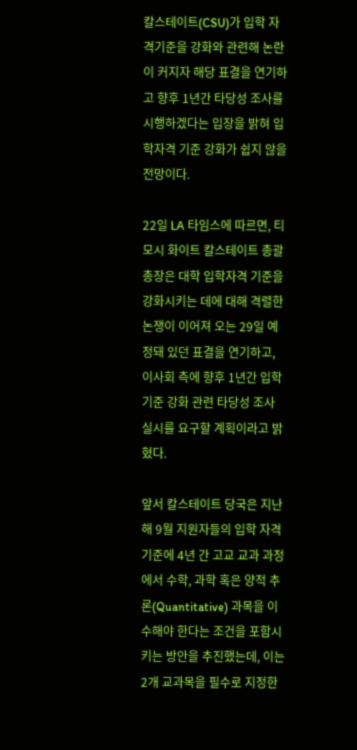칼스테이트(CSU)가 입학 자격기준을 강화와 관련해 논란이 커지자 해당 표결을 연기하고 향후 1년간 타당성 조사를 시행하겠다는 입장을 밝혀 입학자격 기준 강화가 쉽지 않을 전망이다.

22일 LA 타임스에 따르면, 티모시 화이트 칼스테이트 총괄총장은 대학 입학자격 기준을 강화시키는 데에 대해 격렬한 논쟁이 이어져 오는 29일 예정돼 있던 표결을 연기하고, 이사회 측에 향후 1년간 입학기준 강화 관련 타당성 조사 실시를 요구할 계획이라고 밝혔다.

앞서 칼스테이트 당국은 지난해 9월 지원자들의 입학 자격기준에 4년 간 고교 교과 과정에서 수학, 과학 혹은 양적 추론(Quantitative) 과목을 이수해야 한다는 조건을 포함시키는 방안을 추진했는데, 이는 2개 교과목을 필수로 지정한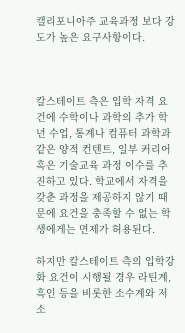캘리포니아주 교육과정 보다 강도가 높은 요구사항이다.



칼스테이트 측은 입학 자격 요건에 수학이나 과학의 추가 학년 수업, 통계나 컴퓨터 과학과 같은 양적 컨텐트, 일부 커리어 혹은 기술교육 과정 이수를 추진하고 있다. 학교에서 자격을 갖춘 과정을 제공하지 않기 때문에 요건을 충족할 수 없는 학생에게는 면제가 허용된다.

하지만 칼스테이트 측의 입학강화 요건이 시행될 경우 라틴계, 흑인 등을 비롯한 소수계와 저소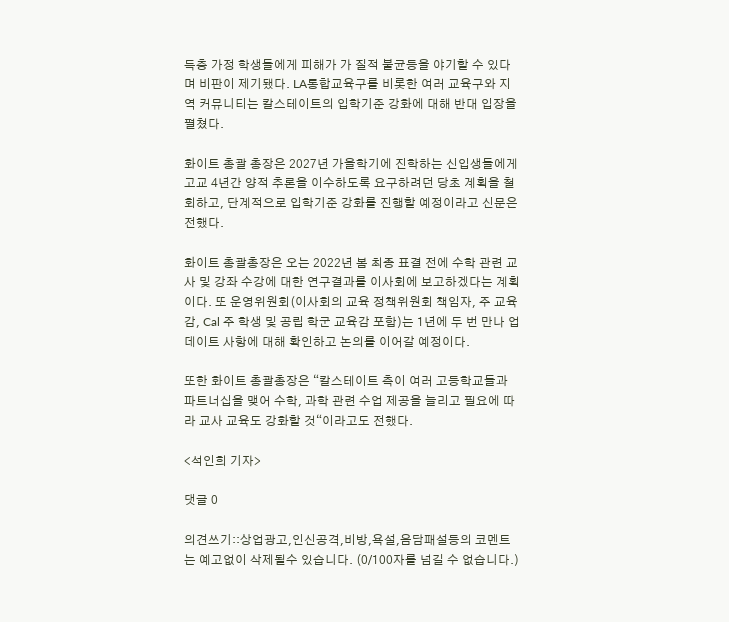득층 가정 학생들에게 피해가 가 질적 불균등을 야기할 수 있다며 비판이 제기됐다. LA통합교육구를 비롯한 여러 교육구와 지역 커뮤니티는 칼스테이트의 입학기준 강화에 대해 반대 입장을 펼쳤다.

화이트 총괄 총장은 2027년 가을학기에 진학하는 신입생들에게 고교 4년간 양적 추론을 이수하도록 요구하려던 당초 계획을 철회하고, 단계적으로 입학기준 강화를 진행할 예정이라고 신문은 전했다.

화이트 총괄총장은 오는 2022년 봄 최종 표결 전에 수학 관련 교사 및 강좌 수강에 대한 연구결과를 이사회에 보고하겠다는 계획이다. 또 운영위원회(이사회의 교육 정책위원회 책임자, 주 교육감, Cal 주 학생 및 공립 학군 교육감 포함)는 1년에 두 번 만나 업데이트 사항에 대해 확인하고 논의를 이어갈 예정이다.

또한 화이트 총괄총장은 “칼스테이트 측이 여러 고등학교들과 파트너십을 맺어 수학, 과학 관련 수업 제공을 늘리고 필요에 따라 교사 교육도 강화할 것“이라고도 전했다.

<석인희 기자>

댓글 0

의견쓰기::상업광고,인신공격,비방,욕설,음담패설등의 코멘트는 예고없이 삭제될수 있습니다. (0/100자를 넘길 수 없습니다.)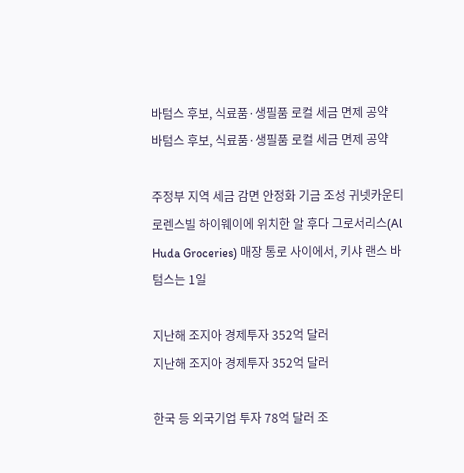바텀스 후보, 식료품·생필품 로컬 세금 면제 공약
바텀스 후보, 식료품·생필품 로컬 세금 면제 공약

주정부 지역 세금 감면 안정화 기금 조성 귀넷카운티 로렌스빌 하이웨이에 위치한 알 후다 그로서리스(Al Huda Groceries) 매장 통로 사이에서, 키샤 랜스 바텀스는 1일

지난해 조지아 경제투자 352억 달러
지난해 조지아 경제투자 352억 달러

한국 등 외국기업 투자 78억 달러 조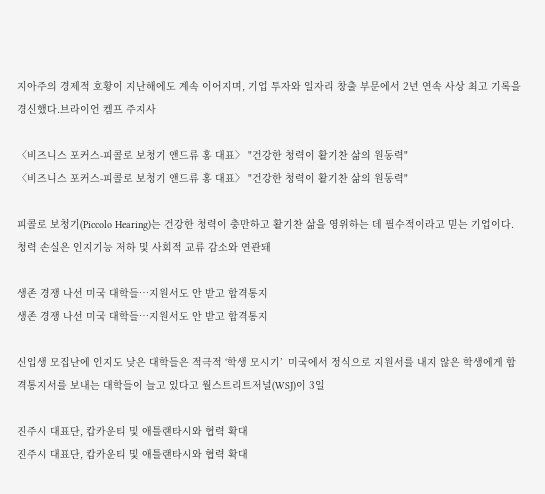지아주의 경제적 호황이 지난해에도 계속 이어지며, 기업 투자와 일자리 창출 부문에서 2년 연속 사상 최고 기록을 경신했다.브라이언 켐프 주지사

〈비즈니스 포커스-피콜로 보청기 앤드류 홍 대표〉 "건강한 청력이 활기찬 삶의 원동력"
〈비즈니스 포커스-피콜로 보청기 앤드류 홍 대표〉 "건강한 청력이 활기찬 삶의 원동력"

피콜로 보청기(Piccolo Hearing)는 건강한 청력이 충만하고 활기찬 삶을 영위하는 데 필수적이라고 믿는 기업이다. 청력 손실은 인지기능 저하 및 사회적 교류 감소와 연관돼

생존 경쟁 나선 미국 대학들…지원서도 안 받고 합격통지
생존 경쟁 나선 미국 대학들…지원서도 안 받고 합격통지

신입생 모집난에 인지도 낮은 대학들은 적극적 ‘학생 모시기’  미국에서 정식으로 지원서를 내지 않은 학생에게 합격통지서를 보내는 대학들이 늘고 있다고 월스트리트저널(WSJ)이 3일

진주시 대표단, 캅카운티 및 애틀랜타시와 협력 확대
진주시 대표단, 캅카운티 및 애틀랜타시와 협력 확대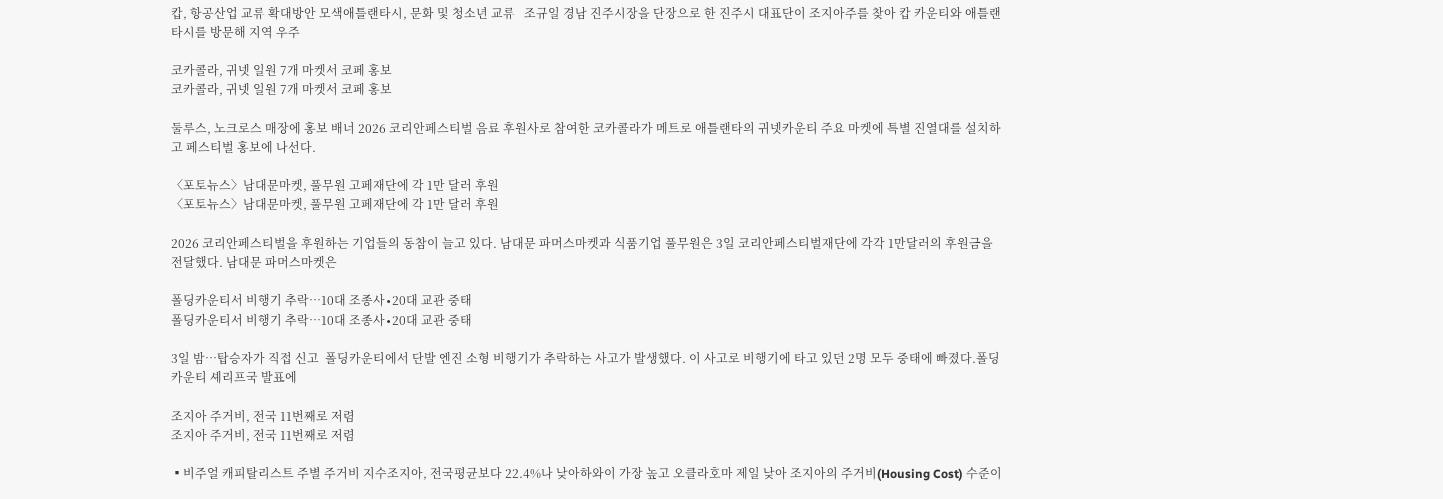캅, 항공산업 교류 확대방안 모색애틀랜타시, 문화 및 청소년 교류   조규일 경남 진주시장을 단장으로 한 진주시 대표단이 조지아주를 찾아 캅 카운티와 애틀랜타시를 방문해 지역 우주

코카콜라, 귀넷 일원 7개 마켓서 코페 홍보
코카콜라, 귀넷 일원 7개 마켓서 코페 홍보

둘루스, 노크로스 매장에 홍보 배너 2026 코리안페스티벌 음료 후원사로 참여한 코카콜라가 메트로 애틀랜타의 귀넷카운티 주요 마켓에 특별 진열대를 설치하고 페스티벌 홍보에 나선다.

〈포토뉴스〉남대문마켓, 풀무원 고페재단에 각 1만 달러 후원
〈포토뉴스〉남대문마켓, 풀무원 고페재단에 각 1만 달러 후원

2026 코리안페스티벌을 후원하는 기업들의 동참이 늘고 있다. 남대문 파머스마켓과 식품기업 풀무원은 3일 코리안페스티벌재단에 각각 1만달러의 후원금을 전달했다. 남대문 파머스마켓은

폴딩카운티서 비행기 추락…10대 조종사∙20대 교관 중태
폴딩카운티서 비행기 추락…10대 조종사∙20대 교관 중태

3일 밤…탑승자가 직접 신고  폴딩카운티에서 단발 엔진 소형 비행기가 추락하는 사고가 발생했다. 이 사고로 비행기에 타고 있던 2명 모두 중태에 빠졌다.폴딩카운티 셰리프국 발표에

조지아 주거비, 전국 11번째로 저렴
조지아 주거비, 전국 11번째로 저렴

▪비주얼 캐피탈리스트 주별 주거비 지수조지아, 전국평균보다 22.4%나 낮아하와이 가장 높고 오클라호마 제일 낮아 조지아의 주거비(Housing Cost) 수준이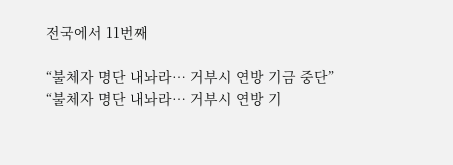전국에서 11번째

“불체자 명단 내놔라… 거부시 연방 기금 중단”
“불체자 명단 내놔라… 거부시 연방 기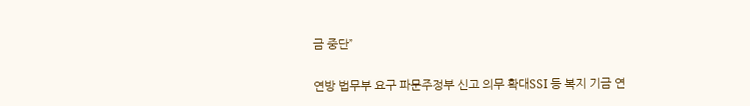금 중단”

연방 법무부 요구 파문주정부 신고 의무 확대SSI 등 복지 기금 연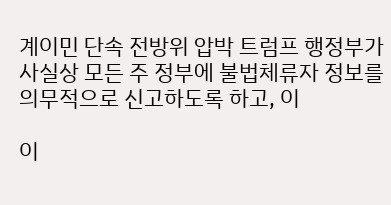계이민 단속 전방위 압박 트럼프 행정부가 사실상 모든 주 정부에 불법체류자 정보를 의무적으로 신고하도록 하고, 이

이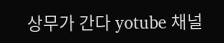상무가 간다 yotube 채널